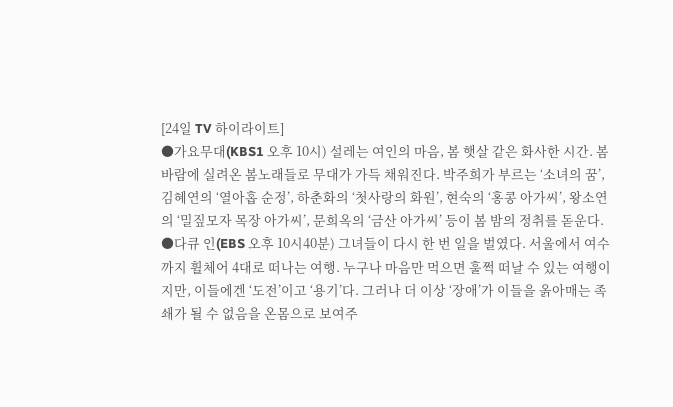[24일 TV 하이라이트]
●가요무대(KBS1 오후 10시) 설레는 여인의 마음, 봄 햇살 같은 화사한 시간. 봄바람에 실려온 봄노래들로 무대가 가득 채워진다. 박주희가 부르는 ‘소녀의 꿈’, 김혜연의 ‘열아홉 순정’, 하춘화의 ‘첫사랑의 화원’, 현숙의 ‘홍콩 아가씨’, 왕소연의 ‘밀짚모자 목장 아가씨’, 문희옥의 ‘금산 아가씨’ 등이 봄 밤의 정취를 돋운다. ●다큐 인(EBS 오후 10시40분) 그녀들이 다시 한 번 일을 벌였다. 서울에서 여수까지 휠체어 4대로 떠나는 여행. 누구나 마음만 먹으면 훌쩍 떠날 수 있는 여행이지만, 이들에겐 ‘도전’이고 ‘용기’다. 그러나 더 이상 ‘장애’가 이들을 옭아매는 족쇄가 될 수 없음을 온몸으로 보여주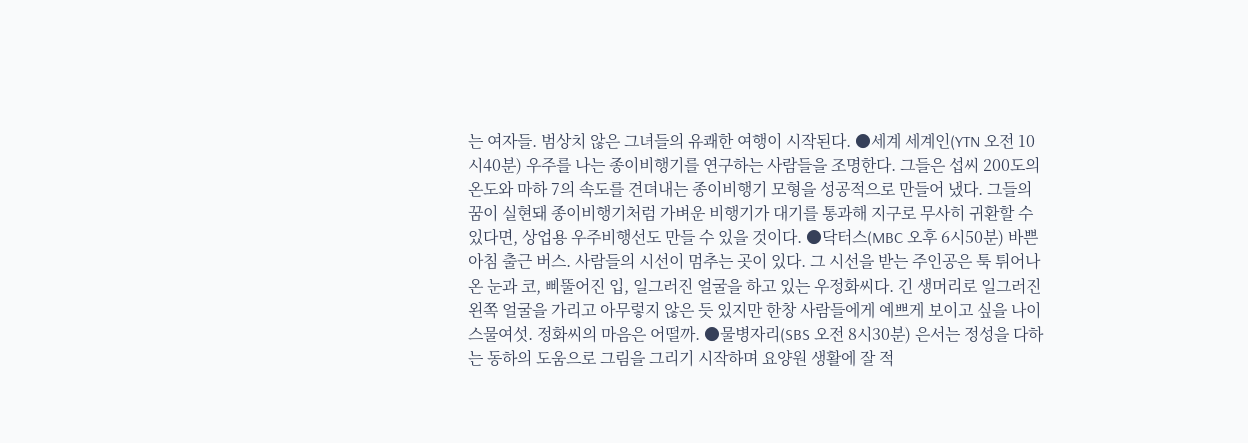는 여자들. 범상치 않은 그녀들의 유쾌한 여행이 시작된다. ●세계 세계인(YTN 오전 10시40분) 우주를 나는 종이비행기를 연구하는 사람들을 조명한다. 그들은 섭씨 200도의 온도와 마하 7의 속도를 견뎌내는 종이비행기 모형을 성공적으로 만들어 냈다. 그들의 꿈이 실현돼 종이비행기처럼 가벼운 비행기가 대기를 통과해 지구로 무사히 귀환할 수 있다면, 상업용 우주비행선도 만들 수 있을 것이다. ●닥터스(MBC 오후 6시50분) 바쁜 아침 출근 버스. 사람들의 시선이 멈추는 곳이 있다. 그 시선을 받는 주인공은 툭 튀어나온 눈과 코, 삐뚤어진 입, 일그러진 얼굴을 하고 있는 우정화씨다. 긴 생머리로 일그러진 왼쪽 얼굴을 가리고 아무렇지 않은 듯 있지만 한창 사람들에게 예쁘게 보이고 싶을 나이 스물여섯. 정화씨의 마음은 어떨까. ●물병자리(SBS 오전 8시30분) 은서는 정성을 다하는 동하의 도움으로 그림을 그리기 시작하며 요양원 생활에 잘 적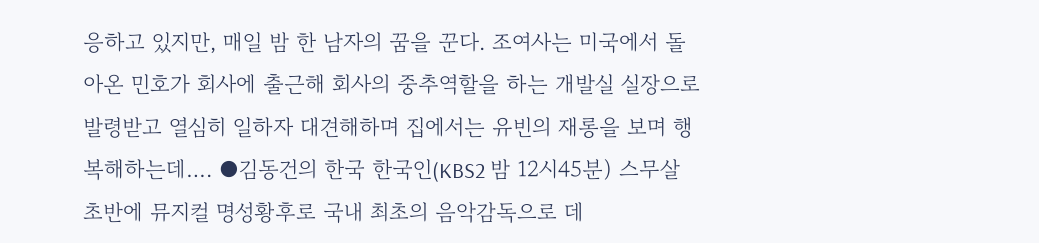응하고 있지만, 매일 밤 한 남자의 꿈을 꾼다. 조여사는 미국에서 돌아온 민호가 회사에 출근해 회사의 중추역할을 하는 개발실 실장으로 발령받고 열심히 일하자 대견해하며 집에서는 유빈의 재롱을 보며 행복해하는데…. ●김동건의 한국 한국인(KBS2 밤 12시45분) 스무살 초반에 뮤지컬 명성황후로 국내 최초의 음악감독으로 데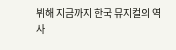뷔해 지금까지 한국 뮤지컬의 역사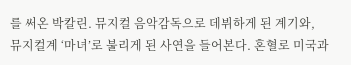를 써온 박칼린. 뮤지컬 음악감독으로 데뷔하게 된 계기와, 뮤지컬계 ‘마녀’로 불리게 된 사연을 들어본다. 혼혈로 미국과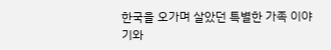한국을 오가며 살았던 특별한 가족 이야기와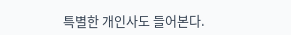특별한 개인사도 들어본다.